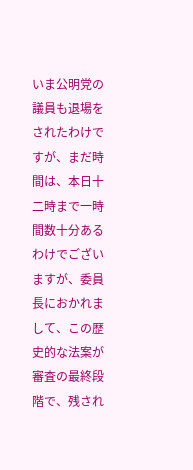いま公明党の議員も退場をされたわけですが、まだ時間は、本日十二時まで一時間数十分あるわけでございますが、委員長におかれまして、この歴史的な法案が審査の最終段階で、残され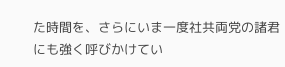た時間を、さらにいま一度社共両党の諸君にも強く呼びかけてい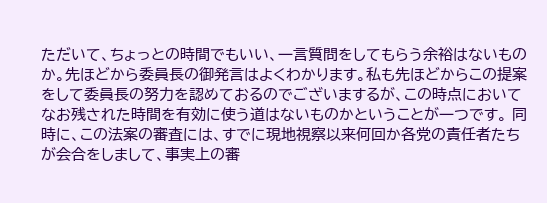ただいて、ちょっとの時間でもいい、一言質問をしてもらう余裕はないものか。先ほどから委員長の御発言はよくわかります。私も先ほどからこの提案をして委員長の努力を認めておるのでございまするが、この時点においてなお残された時間を有効に使う道はないものかということが一つです。 同時に、この法案の審査には、すでに現地視察以来何回か各党の責任者たちが会合をしまして、事実上の審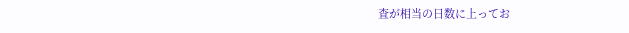査が相当の日数に上ってお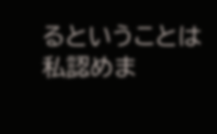るということは私認めま